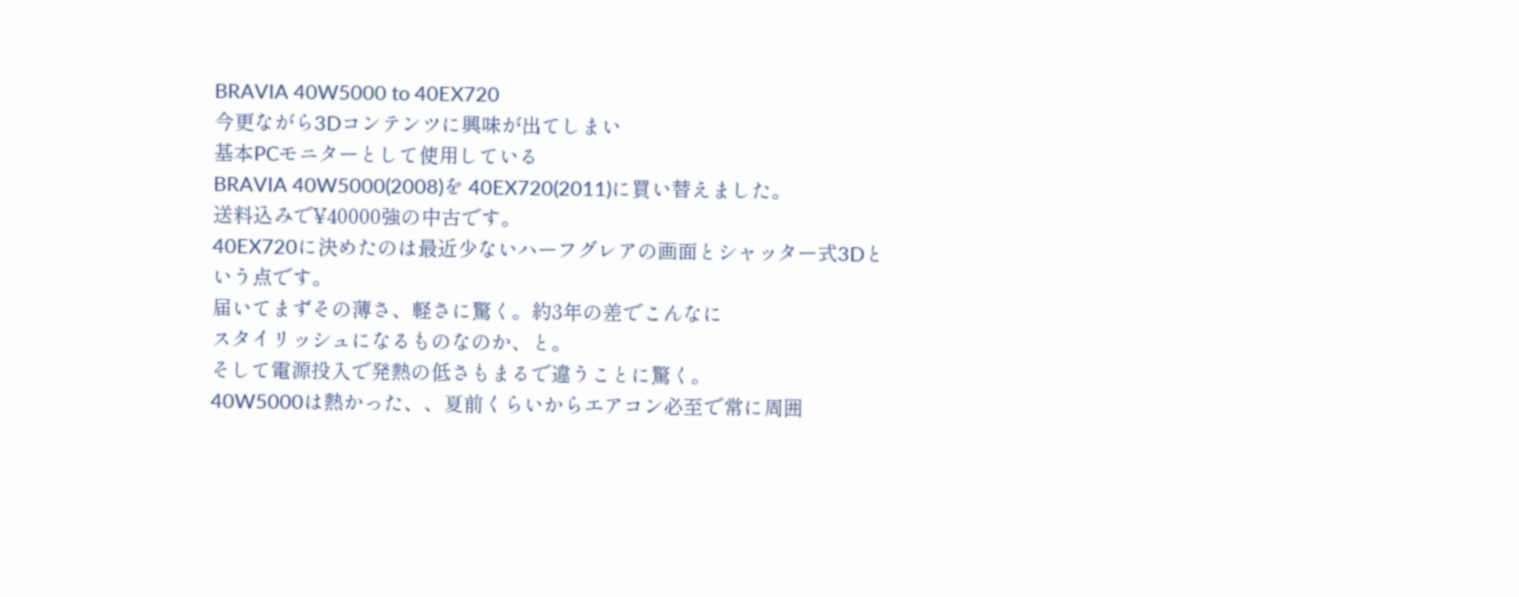BRAVIA 40W5000 to 40EX720
今更ながら3Dコンテンツに興味が出てしまい
基本PCモニターとして使用している
BRAVIA 40W5000(2008)を 40EX720(2011)に買い替えました。
送料込みで¥40000強の中古です。
40EX720に決めたのは最近少ないハーフグレアの画面とシャッター式3Dという点です。
届いてまずその薄さ、軽さに驚く。約3年の差でこんなに
スタイリッシュになるものなのか、と。
そして電源投入で発熱の低さもまるで違うことに驚く。
40W5000は熱かった、、夏前くらいからエアコン必至で常に周囲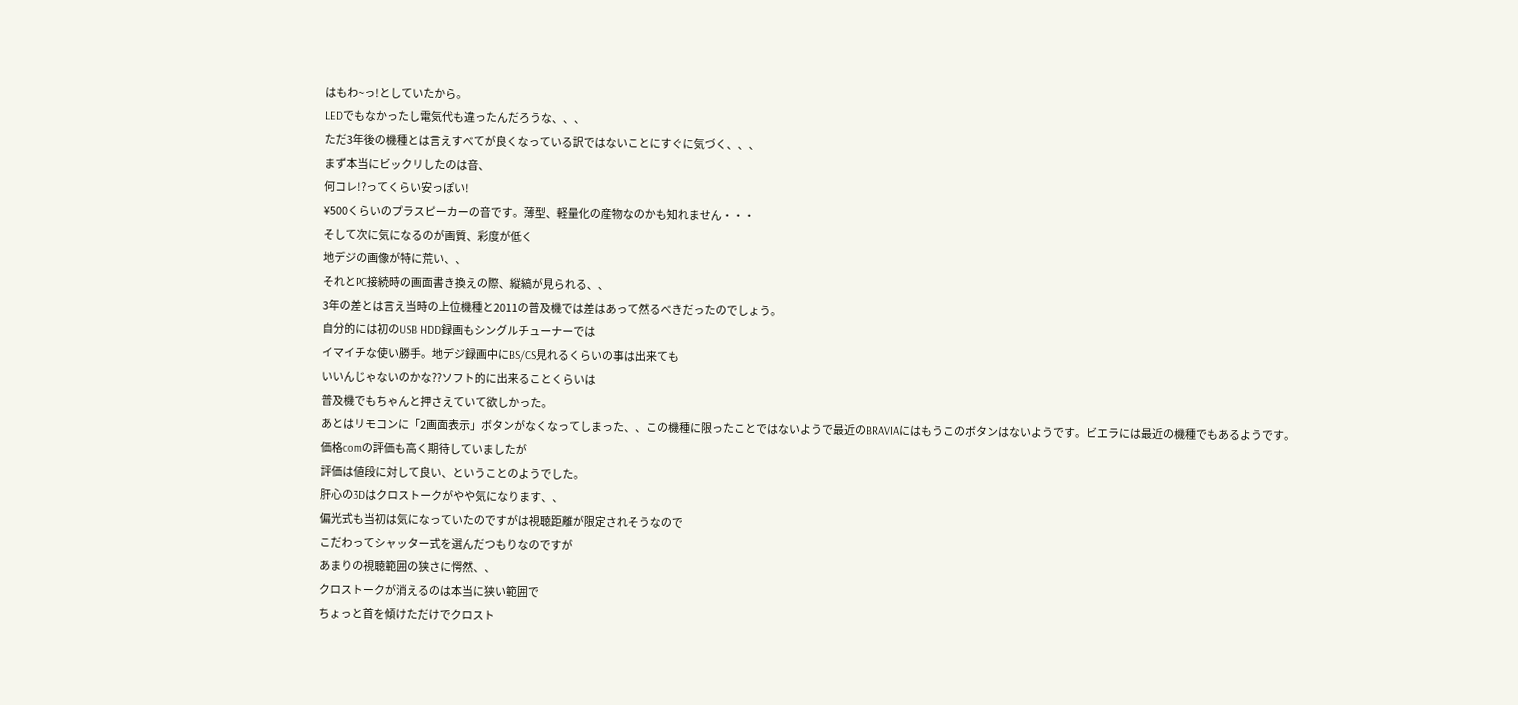はもわ~っ!としていたから。
LEDでもなかったし電気代も違ったんだろうな、、、
ただ3年後の機種とは言えすべてが良くなっている訳ではないことにすぐに気づく、、、
まず本当にビックリしたのは音、
何コレ!?ってくらい安っぽい!
¥500くらいのプラスピーカーの音です。薄型、軽量化の産物なのかも知れません・・・
そして次に気になるのが画質、彩度が低く
地デジの画像が特に荒い、、
それとPC接続時の画面書き換えの際、縦縞が見られる、、
3年の差とは言え当時の上位機種と2011の普及機では差はあって然るべきだったのでしょう。
自分的には初のUSB HDD録画もシングルチューナーでは
イマイチな使い勝手。地デジ録画中にBS/CS見れるくらいの事は出来ても
いいんじゃないのかな??ソフト的に出来ることくらいは
普及機でもちゃんと押さえていて欲しかった。
あとはリモコンに「2画面表示」ボタンがなくなってしまった、、この機種に限ったことではないようで最近のBRAVIAにはもうこのボタンはないようです。ビエラには最近の機種でもあるようです。
価格comの評価も高く期待していましたが
評価は値段に対して良い、ということのようでした。
肝心の3Dはクロストークがやや気になります、、
偏光式も当初は気になっていたのですがは視聴距離が限定されそうなので
こだわってシャッター式を選んだつもりなのですが
あまりの視聴範囲の狭さに愕然、、
クロストークが消えるのは本当に狭い範囲で
ちょっと首を傾けただけでクロスト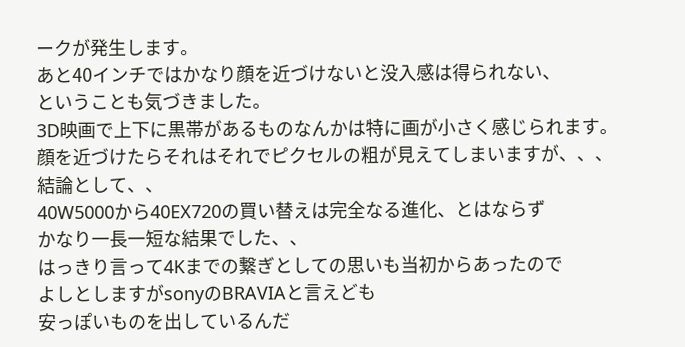ークが発生します。
あと40インチではかなり顔を近づけないと没入感は得られない、
ということも気づきました。
3D映画で上下に黒帯があるものなんかは特に画が小さく感じられます。
顔を近づけたらそれはそれでピクセルの粗が見えてしまいますが、、、
結論として、、
40W5000から40EX720の買い替えは完全なる進化、とはならず
かなり一長一短な結果でした、、
はっきり言って4Kまでの繋ぎとしての思いも当初からあったので
よしとしますがsonyのBRAVIAと言えども
安っぽいものを出しているんだ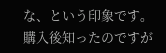な、という印象です。
購入後知ったのですが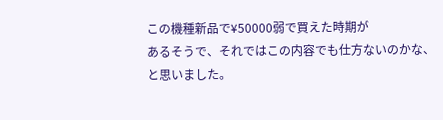この機種新品で¥50000弱で買えた時期が
あるそうで、それではこの内容でも仕方ないのかな、
と思いました。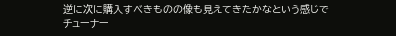逆に次に購入すべきものの像も見えてきたかなという感じで
チューナー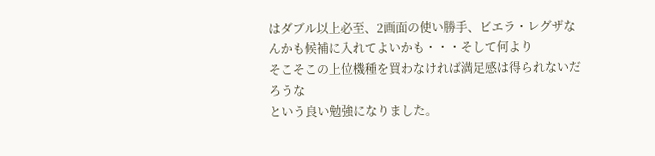はダブル以上必至、2画面の使い勝手、ビエラ・レグザなんかも候補に入れてよいかも・・・そして何より
そこそこの上位機種を買わなければ満足感は得られないだろうな
という良い勉強になりました。